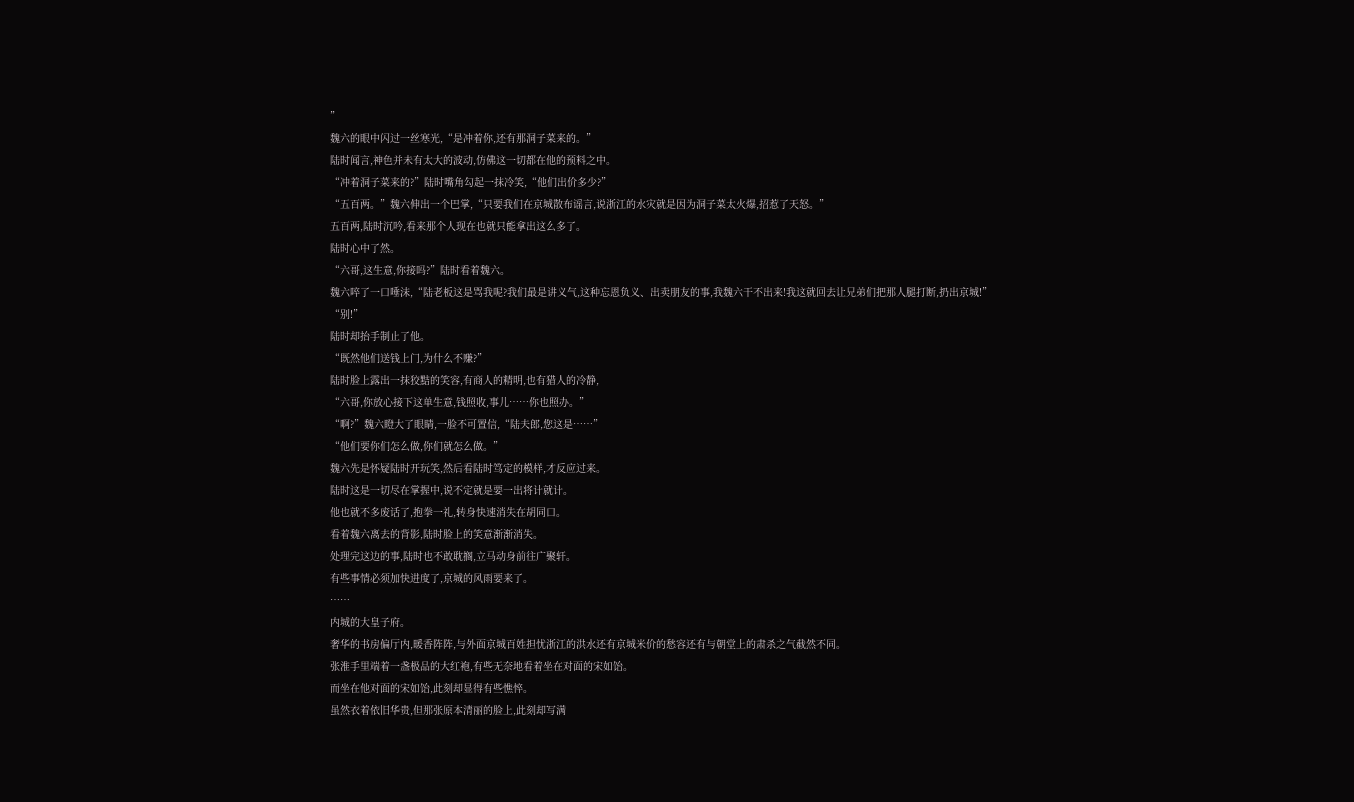”
魏六的眼中闪过一丝寒光,“是冲着你,还有那洞子菜来的。”
陆时闻言,神色并未有太大的波动,仿佛这一切都在他的预料之中。
“冲着洞子菜来的?”陆时嘴角勾起一抹冷笑,“他们出价多少?”
“五百两。”魏六伸出一个巴掌,“只要我们在京城散布谣言,说浙江的水灾就是因为洞子菜太火爆,招惹了天怒。”
五百两,陆时沉吟,看来那个人现在也就只能拿出这么多了。
陆时心中了然。
“六哥,这生意,你接吗?”陆时看着魏六。
魏六啐了一口唾沫,“陆老板这是骂我呢?我们最是讲义气,这种忘恩负义、出卖朋友的事,我魏六干不出来!我这就回去让兄弟们把那人腿打断,扔出京城!”
“别!”
陆时却抬手制止了他。
“既然他们送钱上门,为什么不赚?”
陆时脸上露出一抹狡黠的笑容,有商人的精明,也有猎人的冷静,
“六哥,你放心接下这单生意,钱照收,事儿……你也照办。”
“啊?”魏六瞪大了眼睛,一脸不可置信,“陆夫郎,您这是……”
“他们要你们怎么做,你们就怎么做。”
魏六先是怀疑陆时开玩笑,然后看陆时笃定的模样,才反应过来。
陆时这是一切尽在掌握中,说不定就是要一出将计就计。
他也就不多废话了,抱拳一礼,转身快速消失在胡同口。
看着魏六离去的背影,陆时脸上的笑意渐渐消失。
处理完这边的事,陆时也不敢耽搁,立马动身前往广聚轩。
有些事情必须加快进度了,京城的风雨要来了。
……
内城的大皇子府。
奢华的书房偏厅内,暖香阵阵,与外面京城百姓担忧浙江的洪水还有京城米价的愁容还有与朝堂上的肃杀之气截然不同。
张淮手里端着一盏极品的大红袍,有些无奈地看着坐在对面的宋如饴。
而坐在他对面的宋如饴,此刻却显得有些憔悴。
虽然衣着依旧华贵,但那张原本清丽的脸上,此刻却写满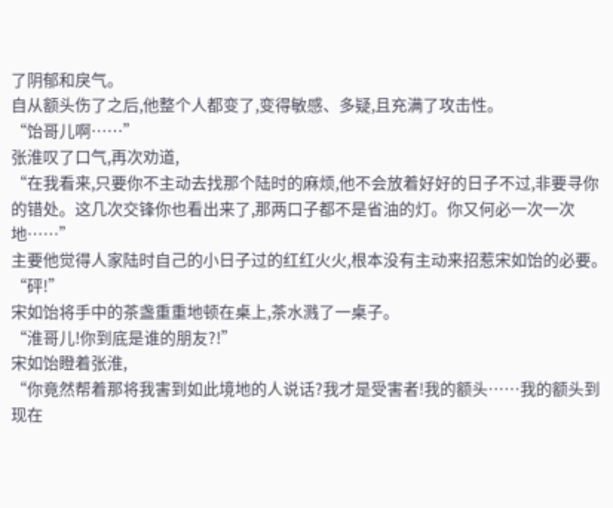了阴郁和戾气。
自从额头伤了之后,他整个人都变了,变得敏感、多疑,且充满了攻击性。
“饴哥儿啊……”
张淮叹了口气,再次劝道,
“在我看来,只要你不主动去找那个陆时的麻烦,他不会放着好好的日子不过,非要寻你的错处。这几次交锋你也看出来了,那两口子都不是省油的灯。你又何必一次一次地……”
主要他觉得人家陆时自己的小日子过的红红火火,根本没有主动来招惹宋如饴的必要。
“砰!”
宋如饴将手中的茶盏重重地顿在桌上,茶水溅了一桌子。
“淮哥儿!你到底是谁的朋友?!”
宋如饴瞪着张淮,
“你竟然帮着那将我害到如此境地的人说话?我才是受害者!我的额头……我的额头到现在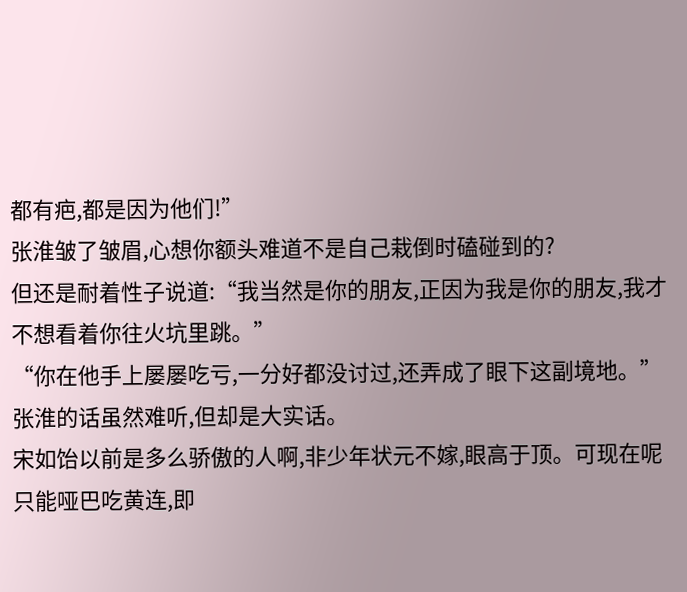都有疤,都是因为他们!”
张淮皱了皱眉,心想你额头难道不是自己栽倒时磕碰到的?
但还是耐着性子说道:“我当然是你的朋友,正因为我是你的朋友,我才不想看着你往火坑里跳。”
“你在他手上屡屡吃亏,一分好都没讨过,还弄成了眼下这副境地。”
张淮的话虽然难听,但却是大实话。
宋如饴以前是多么骄傲的人啊,非少年状元不嫁,眼高于顶。可现在呢
只能哑巴吃黄连,即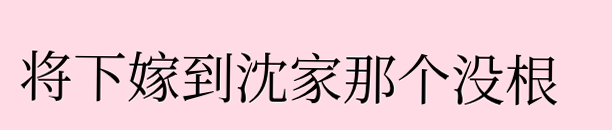将下嫁到沈家那个没根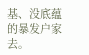基、没底蕴的暴发户家去。